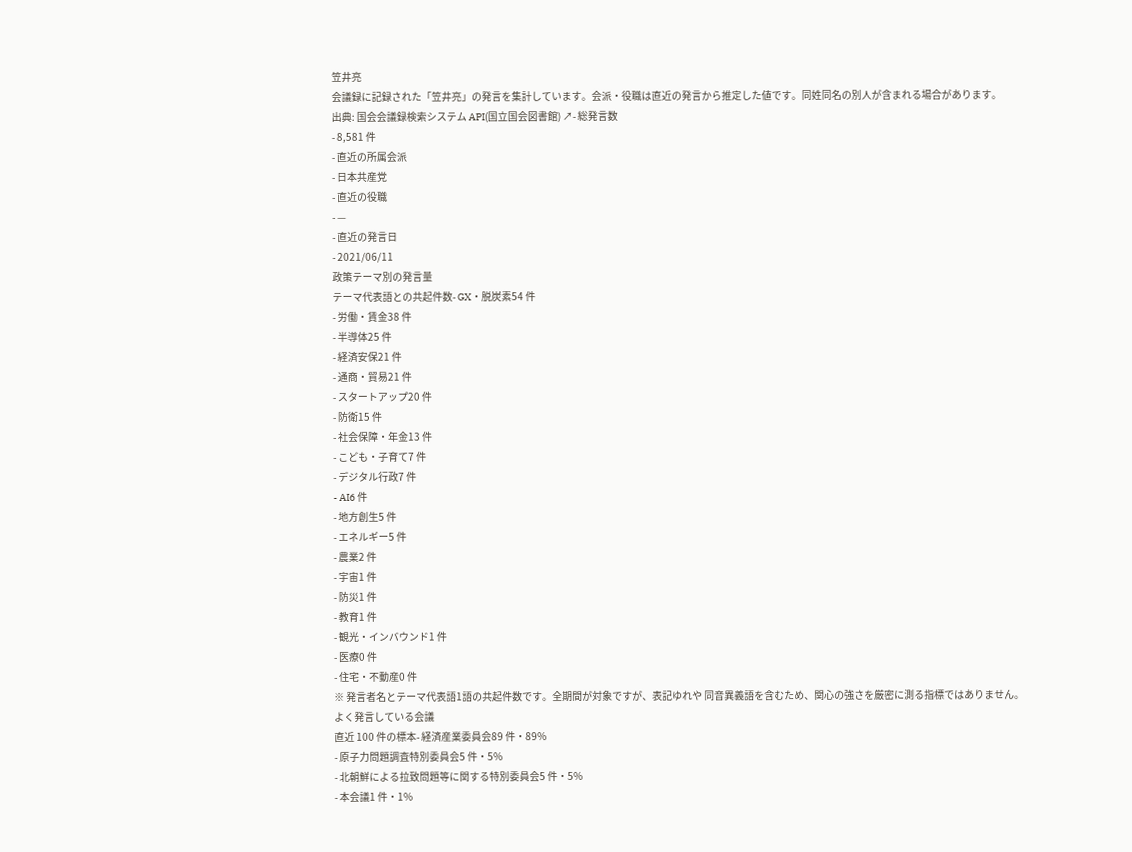笠井亮
会議録に記録された「笠井亮」の発言を集計しています。会派・役職は直近の発言から推定した値です。同姓同名の別人が含まれる場合があります。
出典: 国会会議録検索システム API(国立国会図書館) ↗- 総発言数
- 8,581 件
- 直近の所属会派
- 日本共産党
- 直近の役職
- —
- 直近の発言日
- 2021/06/11
政策テーマ別の発言量
テーマ代表語との共起件数- GX・脱炭素54 件
- 労働・賃金38 件
- 半導体25 件
- 経済安保21 件
- 通商・貿易21 件
- スタートアップ20 件
- 防衛15 件
- 社会保障・年金13 件
- こども・子育て7 件
- デジタル行政7 件
- AI6 件
- 地方創生5 件
- エネルギー5 件
- 農業2 件
- 宇宙1 件
- 防災1 件
- 教育1 件
- 観光・インバウンド1 件
- 医療0 件
- 住宅・不動産0 件
※ 発言者名とテーマ代表語1語の共起件数です。全期間が対象ですが、表記ゆれや 同音異義語を含むため、関心の強さを厳密に測る指標ではありません。
よく発言している会議
直近 100 件の標本- 経済産業委員会89 件・89%
- 原子力問題調査特別委員会5 件・5%
- 北朝鮮による拉致問題等に関する特別委員会5 件・5%
- 本会議1 件・1%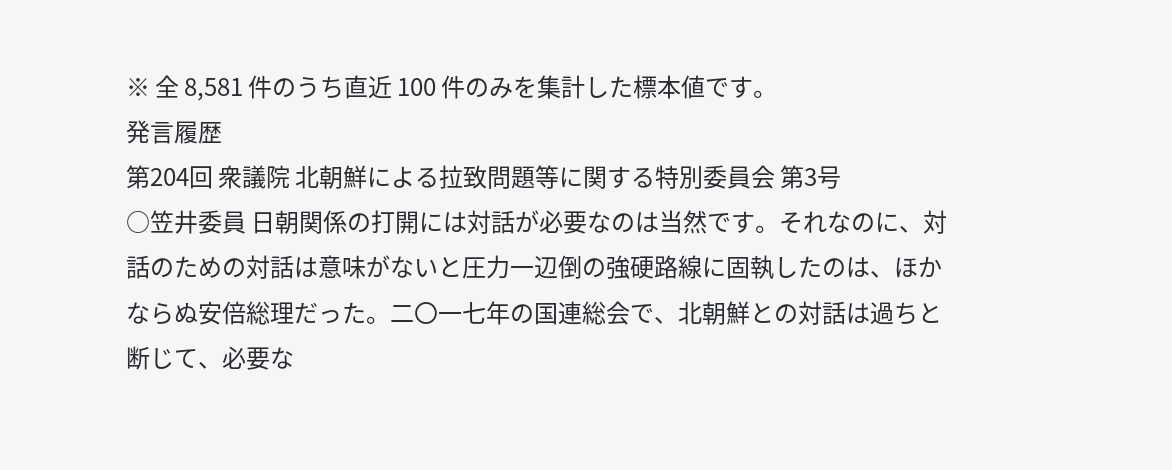※ 全 8,581 件のうち直近 100 件のみを集計した標本値です。
発言履歴
第204回 衆議院 北朝鮮による拉致問題等に関する特別委員会 第3号
○笠井委員 日朝関係の打開には対話が必要なのは当然です。それなのに、対話のための対話は意味がないと圧力一辺倒の強硬路線に固執したのは、ほかならぬ安倍総理だった。二〇一七年の国連総会で、北朝鮮との対話は過ちと断じて、必要な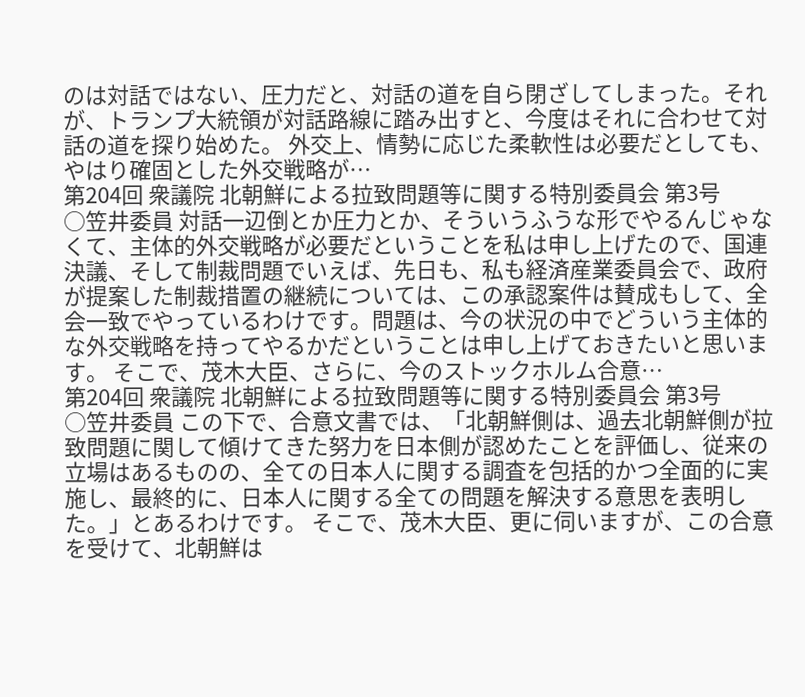のは対話ではない、圧力だと、対話の道を自ら閉ざしてしまった。それが、トランプ大統領が対話路線に踏み出すと、今度はそれに合わせて対話の道を探り始めた。 外交上、情勢に応じた柔軟性は必要だとしても、やはり確固とした外交戦略が…
第204回 衆議院 北朝鮮による拉致問題等に関する特別委員会 第3号
○笠井委員 対話一辺倒とか圧力とか、そういうふうな形でやるんじゃなくて、主体的外交戦略が必要だということを私は申し上げたので、国連決議、そして制裁問題でいえば、先日も、私も経済産業委員会で、政府が提案した制裁措置の継続については、この承認案件は賛成もして、全会一致でやっているわけです。問題は、今の状況の中でどういう主体的な外交戦略を持ってやるかだということは申し上げておきたいと思います。 そこで、茂木大臣、さらに、今のストックホルム合意…
第204回 衆議院 北朝鮮による拉致問題等に関する特別委員会 第3号
○笠井委員 この下で、合意文書では、「北朝鮮側は、過去北朝鮮側が拉致問題に関して傾けてきた努力を日本側が認めたことを評価し、従来の立場はあるものの、全ての日本人に関する調査を包括的かつ全面的に実施し、最終的に、日本人に関する全ての問題を解決する意思を表明した。」とあるわけです。 そこで、茂木大臣、更に伺いますが、この合意を受けて、北朝鮮は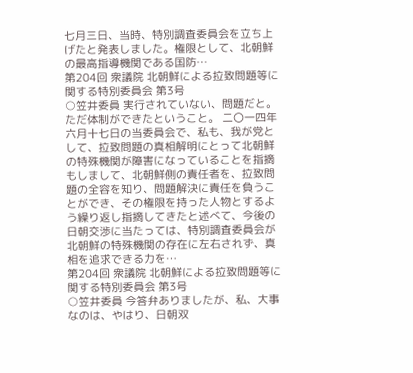七月三日、当時、特別調査委員会を立ち上げたと発表しました。権限として、北朝鮮の最高指導機関である国防…
第204回 衆議院 北朝鮮による拉致問題等に関する特別委員会 第3号
○笠井委員 実行されていない、問題だと。ただ体制ができたということ。 二〇一四年六月十七日の当委員会で、私も、我が党として、拉致問題の真相解明にとって北朝鮮の特殊機関が障害になっていることを指摘もしまして、北朝鮮側の責任者を、拉致問題の全容を知り、問題解決に責任を負うことができ、その権限を持った人物とするよう繰り返し指摘してきたと述べて、今後の日朝交渉に当たっては、特別調査委員会が北朝鮮の特殊機関の存在に左右されず、真相を追求できる力を…
第204回 衆議院 北朝鮮による拉致問題等に関する特別委員会 第3号
○笠井委員 今答弁ありましたが、私、大事なのは、やはり、日朝双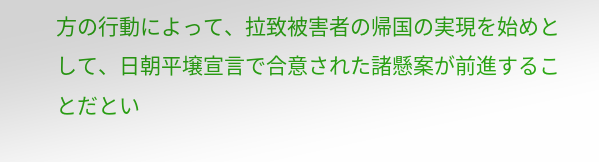方の行動によって、拉致被害者の帰国の実現を始めとして、日朝平壌宣言で合意された諸懸案が前進することだとい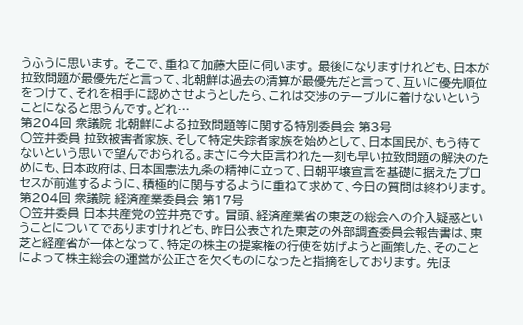うふうに思います。 そこで、重ねて加藤大臣に伺います。 最後になりますけれども、日本が拉致問題が最優先だと言って、北朝鮮は過去の清算が最優先だと言って、互いに優先順位をつけて、それを相手に認めさせようとしたら、これは交渉のテーブルに着けないということになると思うんです。どれ…
第204回 衆議院 北朝鮮による拉致問題等に関する特別委員会 第3号
○笠井委員 拉致被害者家族、そして特定失踪者家族を始めとして、日本国民が、もう待てないという思いで望んでおられる。まさに今大臣言われた一刻も早い拉致問題の解決のためにも、日本政府は、日本国憲法九条の精神に立って、日朝平壌宣言を基礎に据えたプロセスが前進するように、積極的に関与するように重ねて求めて、今日の質問は終わります。
第204回 衆議院 経済産業委員会 第17号
○笠井委員 日本共産党の笠井亮です。 冒頭、経済産業省の東芝の総会への介入疑惑ということについてでありますけれども、昨日公表された東芝の外部調査委員会報告書は、東芝と経産省が一体となって、特定の株主の提案権の行使を妨げようと画策した、そのことによって株主総会の運営が公正さを欠くものになったと指摘をしております。 先ほ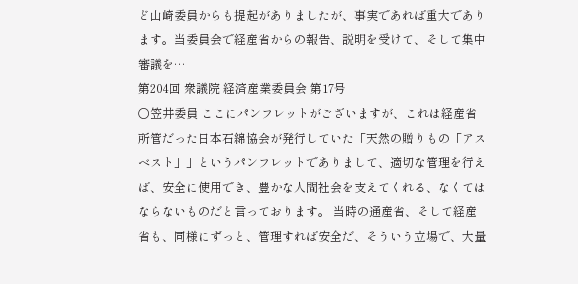ど山崎委員からも提起がありましたが、事実であれば重大であります。当委員会で経産省からの報告、説明を受けて、そして集中審議を…
第204回 衆議院 経済産業委員会 第17号
○笠井委員 ここにパンフレットがございますが、これは経産省所管だった日本石綿協会が発行していた「天然の贈りもの「アスベスト」」というパンフレットでありまして、適切な管理を行えば、安全に使用でき、豊かな人間社会を支えてくれる、なくてはならないものだと言っております。 当時の通産省、そして経産省も、同様にずっと、管理すれば安全だ、そういう立場で、大量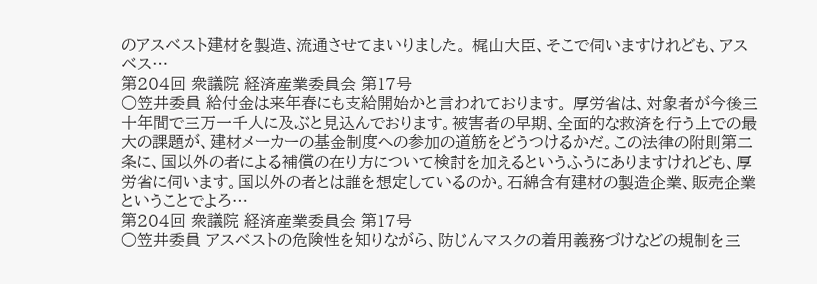のアスベスト建材を製造、流通させてまいりました。 梶山大臣、そこで伺いますけれども、アスベス…
第204回 衆議院 経済産業委員会 第17号
○笠井委員 給付金は来年春にも支給開始かと言われております。 厚労省は、対象者が今後三十年間で三万一千人に及ぶと見込んでおります。被害者の早期、全面的な救済を行う上での最大の課題が、建材メーカーの基金制度への参加の道筋をどうつけるかだ。この法律の附則第二条に、国以外の者による補償の在り方について検討を加えるというふうにありますけれども、厚労省に伺います。国以外の者とは誰を想定しているのか。石綿含有建材の製造企業、販売企業ということでよろ…
第204回 衆議院 経済産業委員会 第17号
○笠井委員 アスベストの危険性を知りながら、防じんマスクの着用義務づけなどの規制を三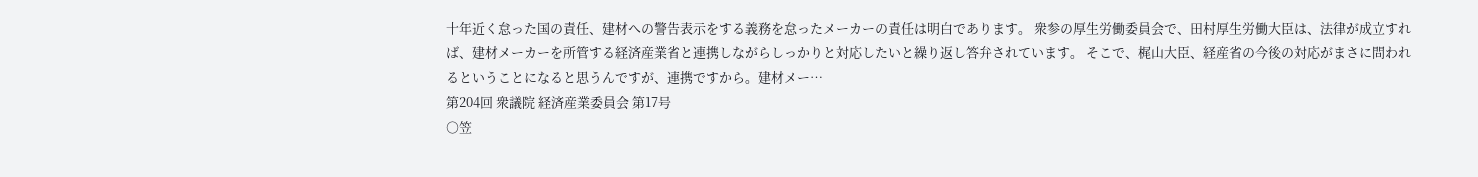十年近く怠った国の責任、建材への警告表示をする義務を怠ったメーカーの責任は明白であります。 衆参の厚生労働委員会で、田村厚生労働大臣は、法律が成立すれば、建材メーカーを所管する経済産業省と連携しながらしっかりと対応したいと繰り返し答弁されています。 そこで、梶山大臣、経産省の今後の対応がまさに問われるということになると思うんですが、連携ですから。建材メー…
第204回 衆議院 経済産業委員会 第17号
○笠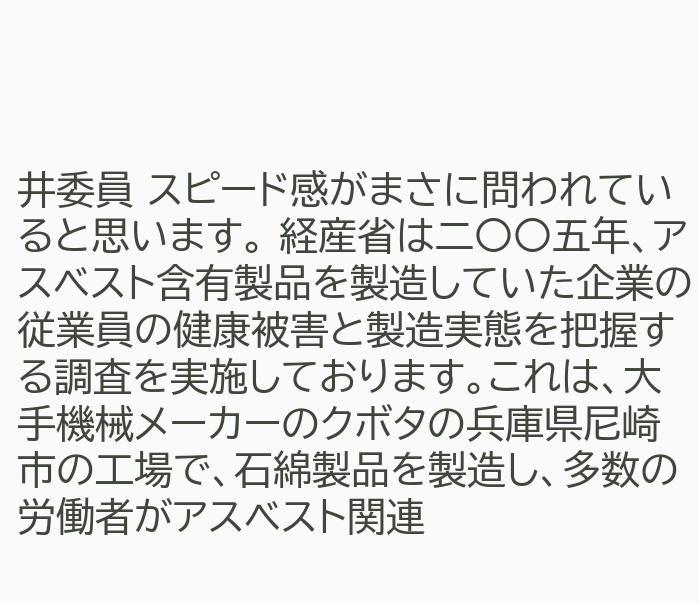井委員 スピード感がまさに問われていると思います。 経産省は二〇〇五年、アスベスト含有製品を製造していた企業の従業員の健康被害と製造実態を把握する調査を実施しております。これは、大手機械メーカーのクボタの兵庫県尼崎市の工場で、石綿製品を製造し、多数の労働者がアスベスト関連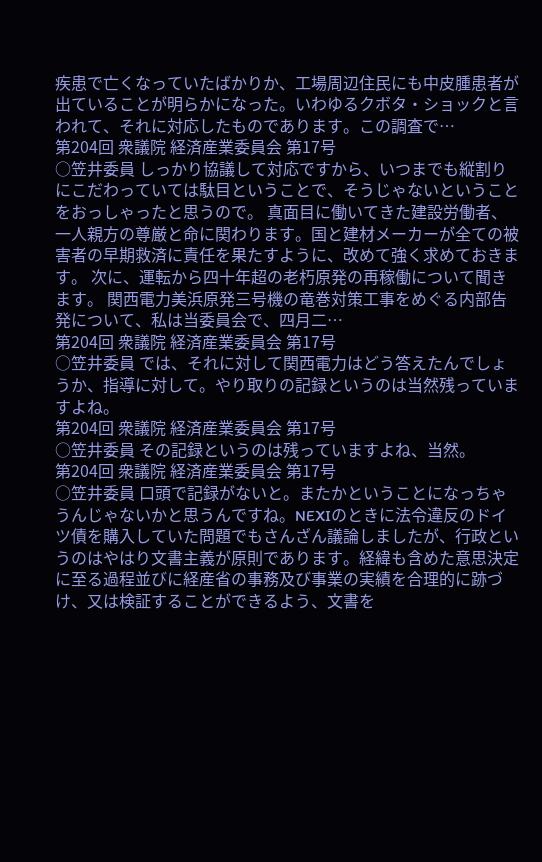疾患で亡くなっていたばかりか、工場周辺住民にも中皮腫患者が出ていることが明らかになった。いわゆるクボタ・ショックと言われて、それに対応したものであります。この調査で…
第204回 衆議院 経済産業委員会 第17号
○笠井委員 しっかり協議して対応ですから、いつまでも縦割りにこだわっていては駄目ということで、そうじゃないということをおっしゃったと思うので。 真面目に働いてきた建設労働者、一人親方の尊厳と命に関わります。国と建材メーカーが全ての被害者の早期救済に責任を果たすように、改めて強く求めておきます。 次に、運転から四十年超の老朽原発の再稼働について聞きます。 関西電力美浜原発三号機の竜巻対策工事をめぐる内部告発について、私は当委員会で、四月二…
第204回 衆議院 経済産業委員会 第17号
○笠井委員 では、それに対して関西電力はどう答えたんでしょうか、指導に対して。やり取りの記録というのは当然残っていますよね。
第204回 衆議院 経済産業委員会 第17号
○笠井委員 その記録というのは残っていますよね、当然。
第204回 衆議院 経済産業委員会 第17号
○笠井委員 口頭で記録がないと。またかということになっちゃうんじゃないかと思うんですね。NEXIのときに法令違反のドイツ債を購入していた問題でもさんざん議論しましたが、行政というのはやはり文書主義が原則であります。経緯も含めた意思決定に至る過程並びに経産省の事務及び事業の実績を合理的に跡づけ、又は検証することができるよう、文書を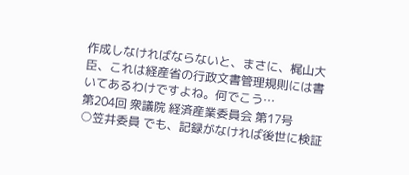作成しなければならないと、まさに、梶山大臣、これは経産省の行政文書管理規則には書いてあるわけですよね。何でこう…
第204回 衆議院 経済産業委員会 第17号
○笠井委員 でも、記録がなければ後世に検証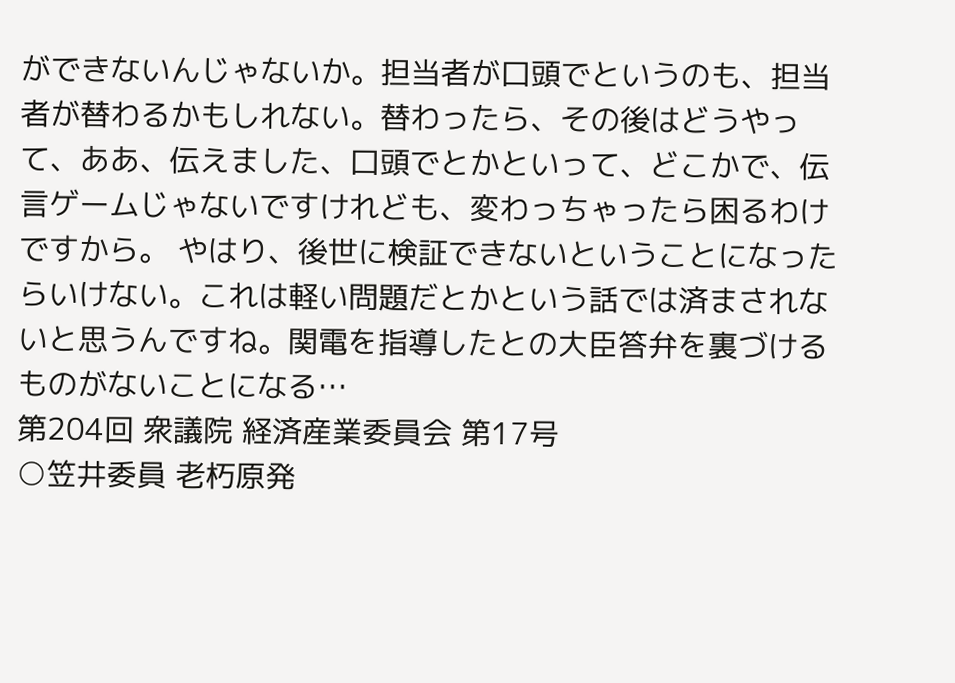ができないんじゃないか。担当者が口頭でというのも、担当者が替わるかもしれない。替わったら、その後はどうやって、ああ、伝えました、口頭でとかといって、どこかで、伝言ゲームじゃないですけれども、変わっちゃったら困るわけですから。 やはり、後世に検証できないということになったらいけない。これは軽い問題だとかという話では済まされないと思うんですね。関電を指導したとの大臣答弁を裏づけるものがないことになる…
第204回 衆議院 経済産業委員会 第17号
○笠井委員 老朽原発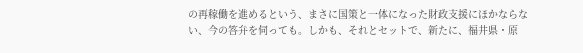の再稼働を進めるという、まさに国策と一体になった財政支援にほかならない、今の答弁を伺っても。しかも、それとセットで、新たに、福井県・原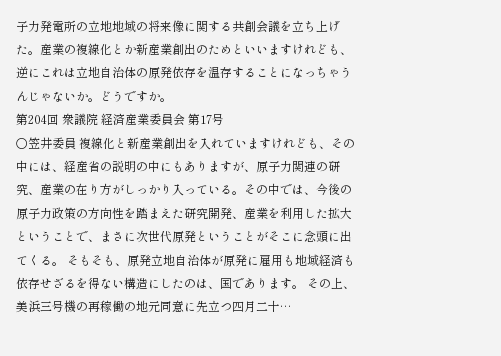子力発電所の立地地域の将来像に関する共創会議を立ち上げた。産業の複線化とか新産業創出のためといいますけれども、逆にこれは立地自治体の原発依存を温存することになっちゃうんじゃないか。どうですか。
第204回 衆議院 経済産業委員会 第17号
○笠井委員 複線化と新産業創出を入れていますけれども、その中には、経産省の説明の中にもありますが、原子力関連の研究、産業の在り方がしっかり入っている。その中では、今後の原子力政策の方向性を踏まえた研究開発、産業を利用した拡大ということで、まさに次世代原発ということがそこに念頭に出てくる。 そもそも、原発立地自治体が原発に雇用も地域経済も依存せざるを得ない構造にしたのは、国であります。 その上、美浜三号機の再稼働の地元同意に先立つ四月二十…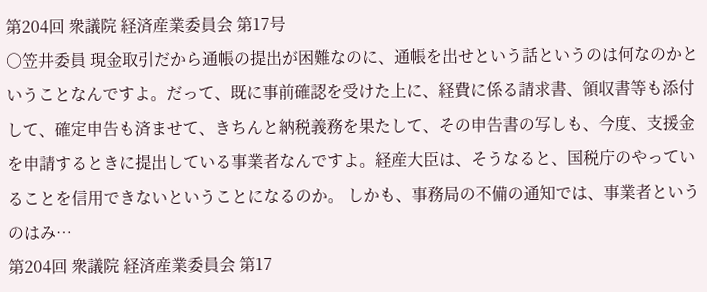第204回 衆議院 経済産業委員会 第17号
○笠井委員 現金取引だから通帳の提出が困難なのに、通帳を出せという話というのは何なのかということなんですよ。だって、既に事前確認を受けた上に、経費に係る請求書、領収書等も添付して、確定申告も済ませて、きちんと納税義務を果たして、その申告書の写しも、今度、支援金を申請するときに提出している事業者なんですよ。経産大臣は、そうなると、国税庁のやっていることを信用できないということになるのか。 しかも、事務局の不備の通知では、事業者というのはみ…
第204回 衆議院 経済産業委員会 第17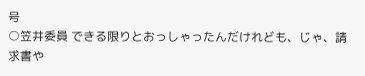号
○笠井委員 できる限りとおっしゃったんだけれども、じゃ、請求書や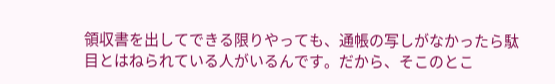領収書を出してできる限りやっても、通帳の写しがなかったら駄目とはねられている人がいるんです。だから、そこのとこ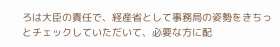ろは大臣の責任で、経産省として事務局の姿勢をきちっとチェックしていただいて、必要な方に配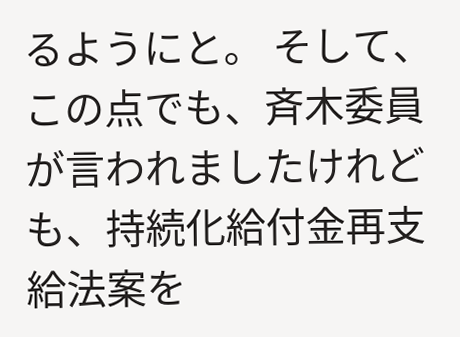るようにと。 そして、この点でも、斉木委員が言われましたけれども、持続化給付金再支給法案を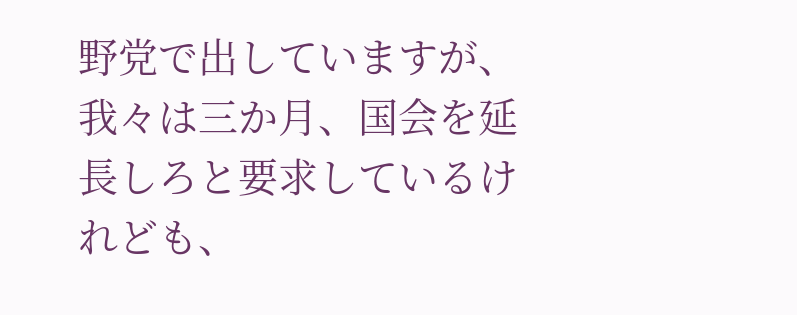野党で出していますが、我々は三か月、国会を延長しろと要求しているけれども、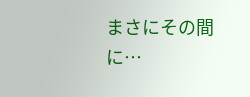まさにその間に…